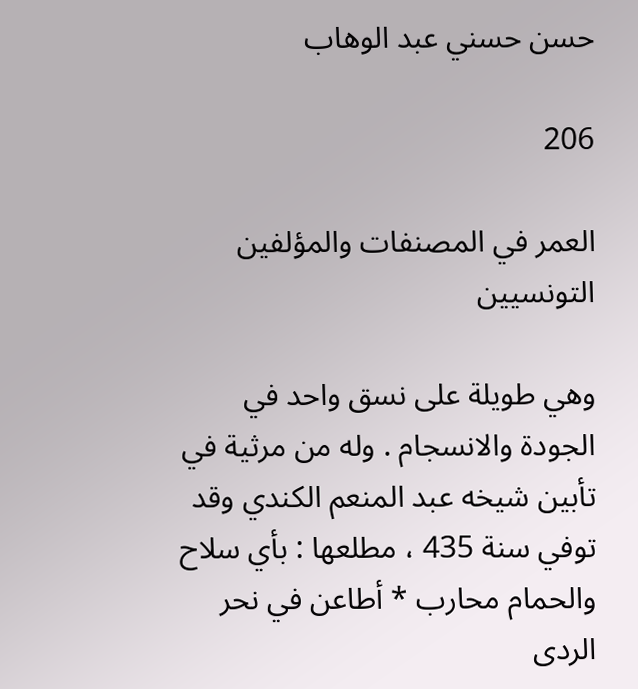حسن حسني عبد الوهاب

206

العمر في المصنفات والمؤلفين التونسيين

وهي طويلة على نسق واحد في الجودة والانسجام . وله من مرثية في تأبين شيخه عبد المنعم الكندي وقد توفي سنة 435 ، مطلعها : بأي سلاح والحمام محارب * أطاعن في نحر الردى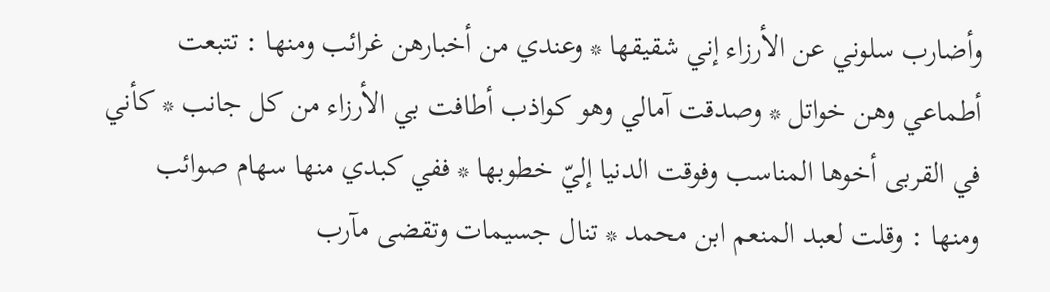وأضارب سلوني عن الأرزاء إني شقيقها * وعندي من أخبارهن غرائب ومنها : تتبعت أطماعي وهن خواتل * وصدقت آمالي وهو كواذب أطافت بي الأرزاء من كل جانب * كأني في القربى أخوها المناسب وفوقت الدنيا إليّ خطوبها * ففي كبدي منها سهام صوائب ومنها : وقلت لعبد المنعم ابن محمد * تنال جسيمات وتقضى مآرب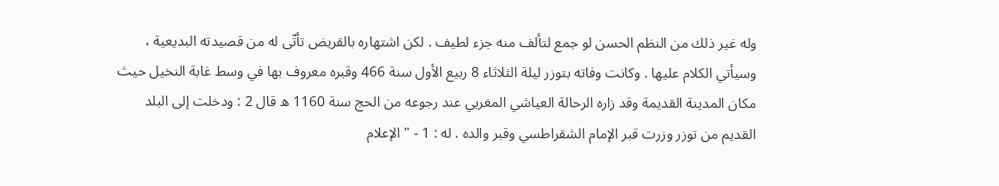وله غير ذلك من النظم الحسن لو جمع لتألف منه جزء لطيف . لكن اشتهاره بالقريض تأتّى له من قصيدته البديعية ، وسيأتي الكلام عليها . وكانت وفاته بتوزر ليلة الثلاثاء 8 ربيع الأول سنة 466 وقبره معروف بها في وسط غابة النخيل حيث مكان المدينة القديمة وقد زاره الرحالة العياشي المغربي عند رجوعه من الحج سنة 1160 ه قال 2 : ودخلت إلى البلد القديم من توزر وزرت قبر الإمام الشقراطسي وقبر والده . له : 1 - " الإعلام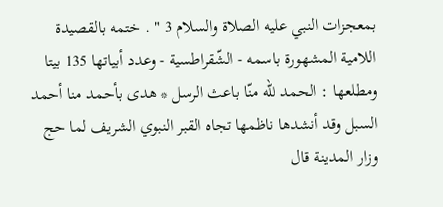بمعجزات النبي عليه الصلاة والسلام 3 " . ختمه بالقصيدة اللامية المشهورة باسمه - الشّقراطسية - وعدد أبياتها 135 بيتا ومطلعها : الحمد للّه منّا باعث الرسل * هدى بأحمد منا أحمد السبل وقد أنشدها ناظمها تجاه القبر النبوي الشريف لما حج وزار المدينة قال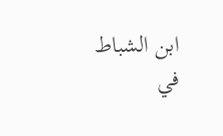ابن الشباط في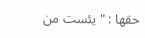حقها : " يئست من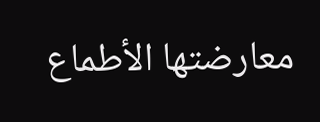معارضتها الأطماع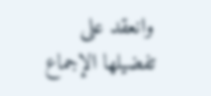وانعقد على تفضيلها الإجماع